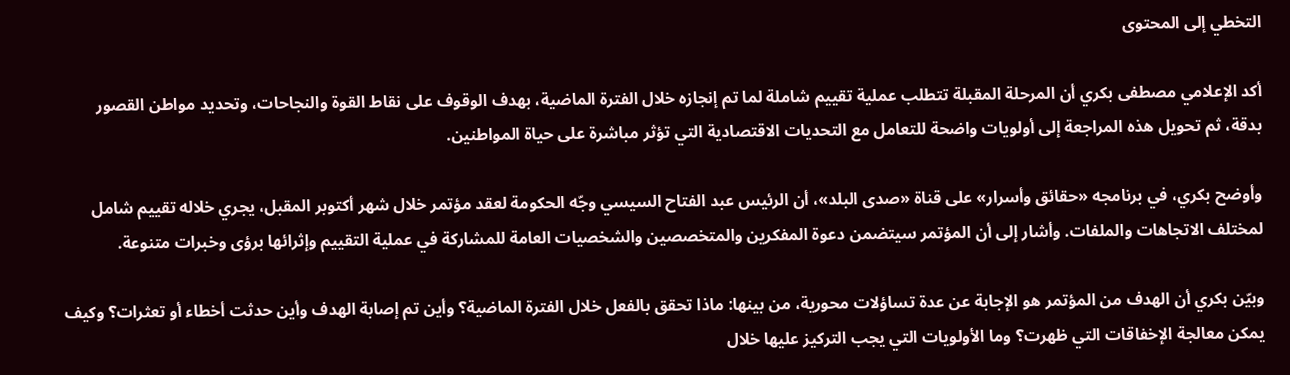التخطي إلى المحتوى

أكد الإعلامي مصطفى بكري أن المرحلة المقبلة تتطلب عملية تقييم شاملة لما تم إنجازه خلال الفترة الماضية، بهدف الوقوف على نقاط القوة والنجاحات، وتحديد مواطن القصور بدقة، ثم تحويل هذه المراجعة إلى أولويات واضحة للتعامل مع التحديات الاقتصادية التي تؤثر مباشرة على حياة المواطنين.

وأوضح بكري، في برنامجه «حقائق وأسرار» على قناة «صدى البلد»، أن الرئيس عبد الفتاح السيسي وجّه الحكومة لعقد مؤتمر خلال شهر أكتوبر المقبل، يجري خلاله تقييم شامل لمختلف الاتجاهات والملفات. وأشار إلى أن المؤتمر سيتضمن دعوة المفكرين والمتخصصين والشخصيات العامة للمشاركة في عملية التقييم وإثرائها برؤى وخبرات متنوعة.

وبيّن بكري أن الهدف من المؤتمر هو الإجابة عن عدة تساؤلات محورية، من بينها: ماذا تحقق بالفعل خلال الفترة الماضية؟ وأين تم إصابة الهدف وأين حدثت أخطاء أو تعثرات؟ وكيف يمكن معالجة الإخفاقات التي ظهرت؟ وما الأولويات التي يجب التركيز عليها خلال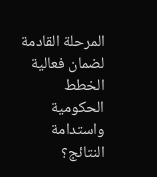المرحلة القادمة لضمان فعالية الخطط الحكومية واستدامة النتائج؟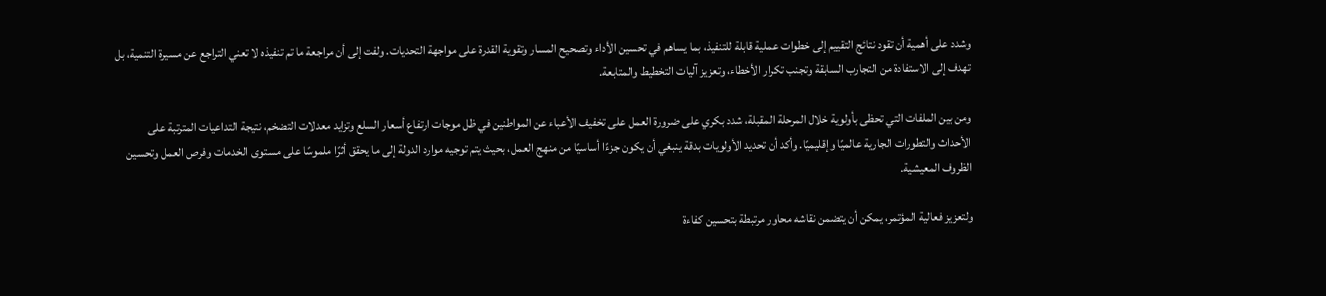وشدد على أهمية أن تقود نتائج التقييم إلى خطوات عملية قابلة للتنفيذ، بما يساهم في تحسين الأداء وتصحيح المسار وتقوية القدرة على مواجهة التحديات. ولفت إلى أن مراجعة ما تم تنفيذه لا تعني التراجع عن مسيرة التنمية، بل تهدف إلى الاستفادة من التجارب السابقة وتجنب تكرار الأخطاء، وتعزيز آليات التخطيط والمتابعة.

ومن بين الملفات التي تحظى بأولوية خلال المرحلة المقبلة، شدد بكري على ضرورة العمل على تخفيف الأعباء عن المواطنين في ظل موجات ارتفاع أسعار السلع وتزايد معدلات التضخم، نتيجة التداعيات المترتبة على الأحداث والتطورات الجارية عالميًا وإقليميًا. وأكد أن تحديد الأولويات بدقة ينبغي أن يكون جزءًا أساسيًا من منهج العمل، بحيث يتم توجيه موارد الدولة إلى ما يحقق أثرًا ملموسًا على مستوى الخدمات وفرص العمل وتحسين الظروف المعيشية.

ولتعزيز فعالية المؤتمر، يمكن أن يتضمن نقاشه محاور مرتبطة بتحسين كفاءة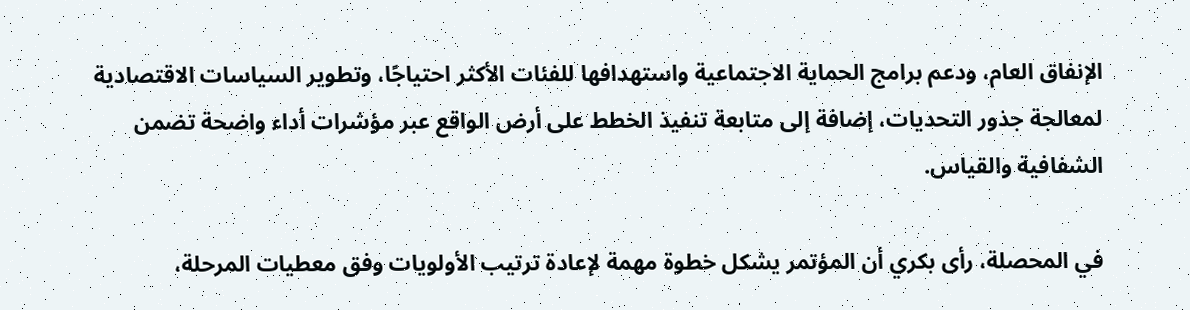الإنفاق العام، ودعم برامج الحماية الاجتماعية واستهدافها للفئات الأكثر احتياجًا، وتطوير السياسات الاقتصادية لمعالجة جذور التحديات، إضافة إلى متابعة تنفيذ الخطط على أرض الواقع عبر مؤشرات أداء واضحة تضمن الشفافية والقياس.

في المحصلة، رأى بكري أن المؤتمر يشكل خطوة مهمة لإعادة ترتيب الأولويات وفق معطيات المرحلة،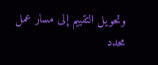وتحويل التقييم إلى مسار عمل محدد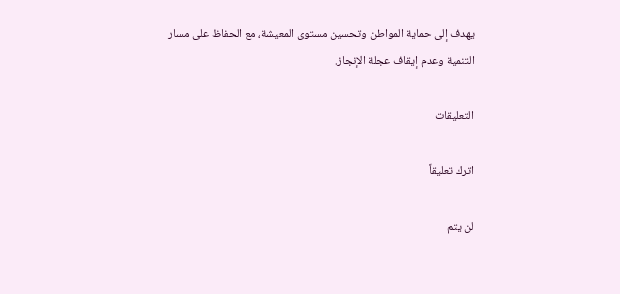يهدف إلى حماية المواطن وتحسين مستوى المعيشة، مع الحفاظ على مسار التنمية وعدم إيقاف عجلة الإنجاز.

التعليقات

اترك تعليقاً

لن يتم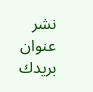نشر عنوان بريدك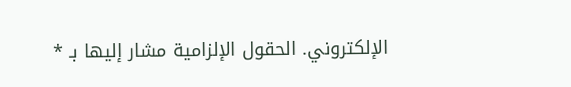الإلكتروني. الحقول الإلزامية مشار إليها بـ *